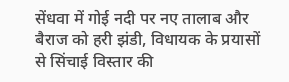सेंधवा में गोई नदी पर नए तालाब और बैराज को हरी झंडी, विधायक के प्रयासों से सिंचाई विस्तार की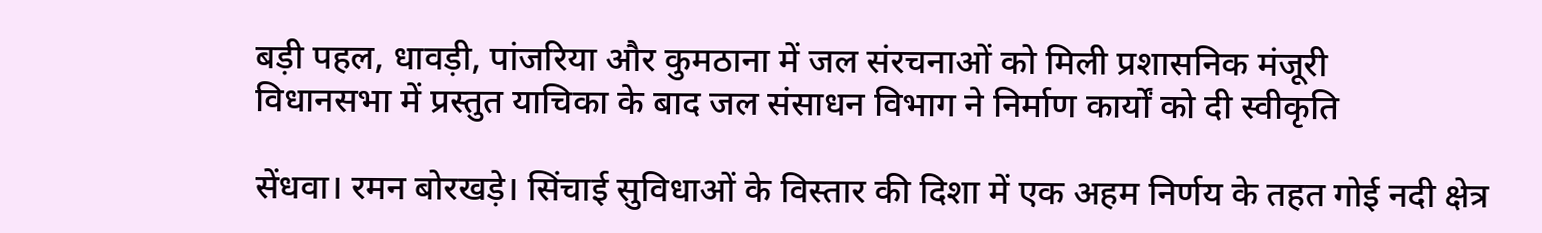बड़ी पहल, धावड़ी, पांजरिया और कुमठाना में जल संरचनाओं को मिली प्रशासनिक मंजूरी
विधानसभा में प्रस्तुत याचिका के बाद जल संसाधन विभाग ने निर्माण कार्यों को दी स्वीकृति

सेंधवा। रमन बोरखड़े। सिंचाई सुविधाओं के विस्तार की दिशा में एक अहम निर्णय के तहत गोई नदी क्षेत्र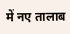में नए तालाब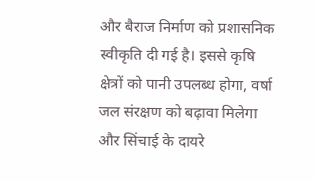और बैराज निर्माण को प्रशासनिक स्वीकृति दी गई है। इससे कृषि क्षेत्रों को पानी उपलब्ध होगा, वर्षा जल संरक्षण को बढ़ावा मिलेगा और सिंचाई के दायरे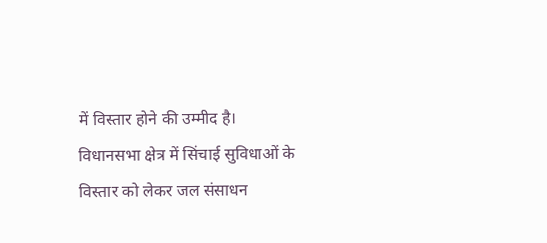में विस्तार होने की उम्मीद है।
विधानसभा क्षेत्र में सिंचाई सुविधाओं के विस्तार को लेकर जल संसाधन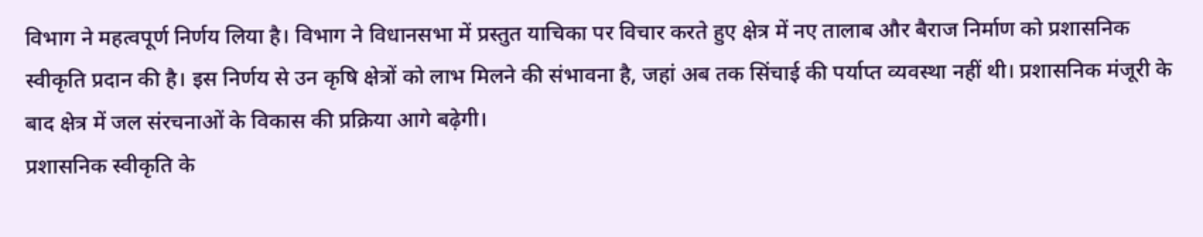विभाग ने महत्वपूर्ण निर्णय लिया है। विभाग ने विधानसभा में प्रस्तुत याचिका पर विचार करते हुए क्षेत्र में नए तालाब और बैराज निर्माण को प्रशासनिक स्वीकृति प्रदान की है। इस निर्णय से उन कृषि क्षेत्रों को लाभ मिलने की संभावना है, जहां अब तक सिंचाई की पर्याप्त व्यवस्था नहीं थी। प्रशासनिक मंजूरी के बाद क्षेत्र में जल संरचनाओं के विकास की प्रक्रिया आगे बढ़ेगी।
प्रशासनिक स्वीकृति के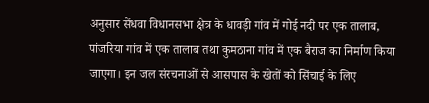अनुसार सेंधवा विधानसभा क्षेत्र के धावड़ी गांव में गोई नदी पर एक तालाब, पांजरिया गांव में एक तालाब तथा कुमठाना गांव में एक बैराज का निर्माण किया जाएगा। इन जल संरचनाओं से आसपास के खेतों को सिंचाई के लिए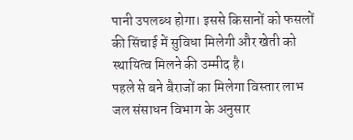पानी उपलब्ध होगा। इससे किसानों को फसलों की सिंचाई में सुविधा मिलेगी और खेती को स्थायित्व मिलने की उम्मीद है।
पहले से बने बैराजों का मिलेगा विस्तार लाभ
जल संसाधन विभाग के अनुसार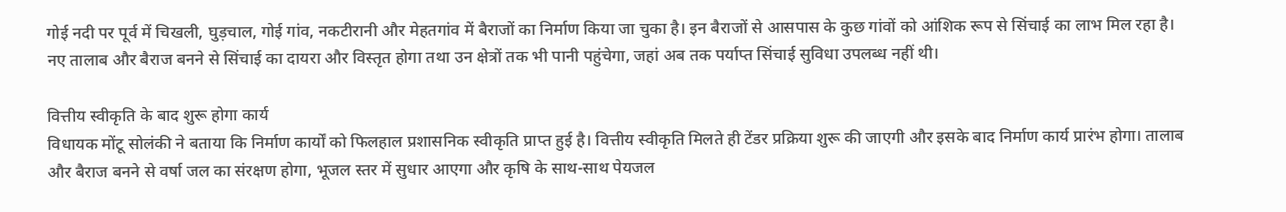गोई नदी पर पूर्व में चिखली, घुड़चाल, गोई गांव, नकटीरानी और मेहतगांव में बैराजों का निर्माण किया जा चुका है। इन बैराजों से आसपास के कुछ गांवों को आंशिक रूप से सिंचाई का लाभ मिल रहा है। नए तालाब और बैराज बनने से सिंचाई का दायरा और विस्तृत होगा तथा उन क्षेत्रों तक भी पानी पहुंचेगा, जहां अब तक पर्याप्त सिंचाई सुविधा उपलब्ध नहीं थी।

वित्तीय स्वीकृति के बाद शुरू होगा कार्य
विधायक मोंटू सोलंकी ने बताया कि निर्माण कार्यों को फिलहाल प्रशासनिक स्वीकृति प्राप्त हुई है। वित्तीय स्वीकृति मिलते ही टेंडर प्रक्रिया शुरू की जाएगी और इसके बाद निर्माण कार्य प्रारंभ होगा। तालाब और बैराज बनने से वर्षा जल का संरक्षण होगा, भूजल स्तर में सुधार आएगा और कृषि के साथ-साथ पेयजल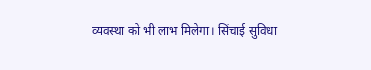व्यवस्था को भी लाभ मिलेगा। सिंचाई सुविधा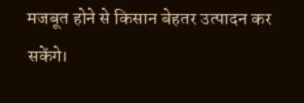मजबूत होने से किसान बेहतर उत्पादन कर सकेंगे।